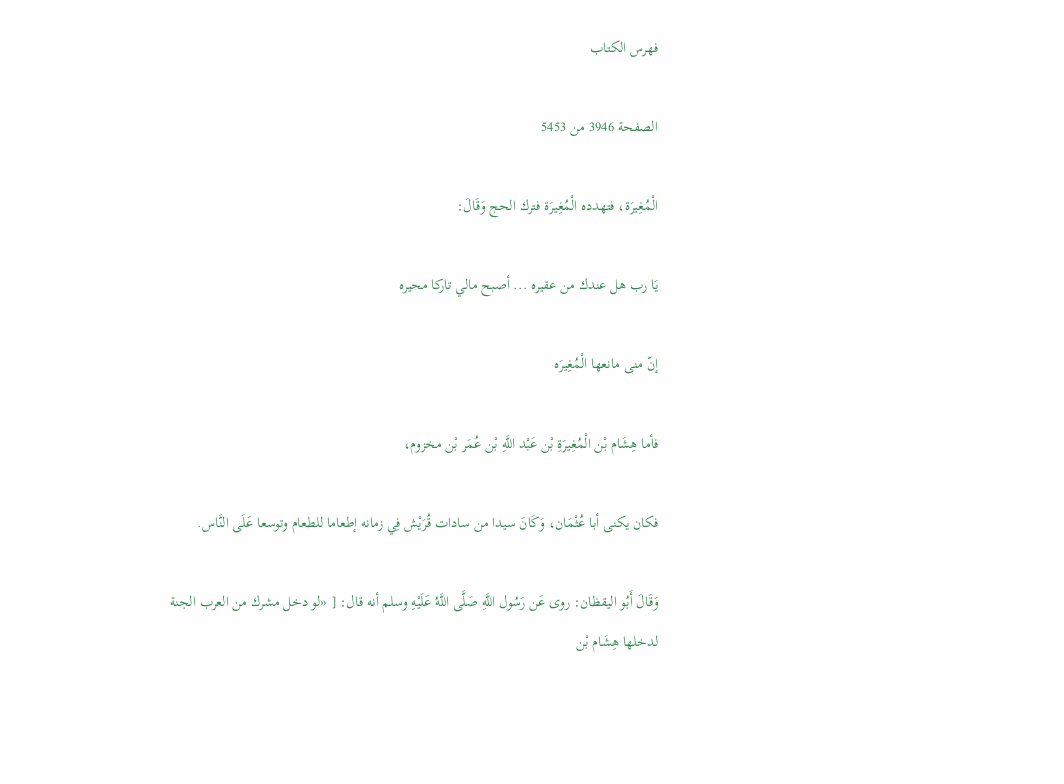فهرس الكتاب

الصفحة 3946 من 5453

الْمُغِيرَة، فتهدده الْمُغِيرَة فترك الحج وَقَالَ:

يَا رب هل عندك من عقيره ... أصبح مالي تاركا محيره

إنّ منى مانعها الْمُغِيرَه

فأما هِشَام بْن الْمُغِيرَةِ بْن عَبْد اللَّهِ بْن عُمَر بْن مخزوم،

فكان يكنى أبا عُثْمَان، وَكَانَ سيدا من سادات قُرَيْش فِي زمانه إطعاما للطعام وتوسعا عَلَى النَّاس.

وَقَالَ أَبُو اليقظان: روى عَن رَسُول اللَّهِ صَلَّى اللَّهُ عَلَيْهِ وسلم أنه قال: [ «لو دخل مشرك من العرب الجنة لدخلها هِشَام بْن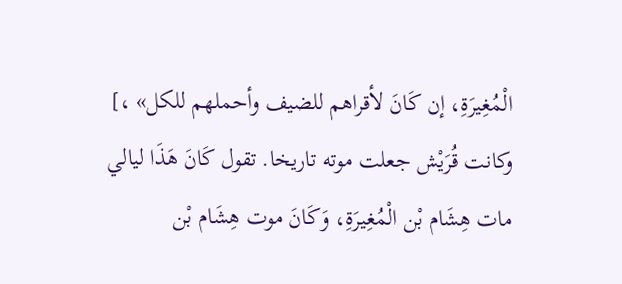الْمُغِيرَةِ، إن كَانَ لأقراهم للضيف وأحملهم للكل» ،] وكانت قُرَيْش جعلت موته تاريخا. تقول كَانَ هَذَا ليالي مات هِشَام بْن الْمُغِيرَةِ، وَكَانَ موت هِشَام بْن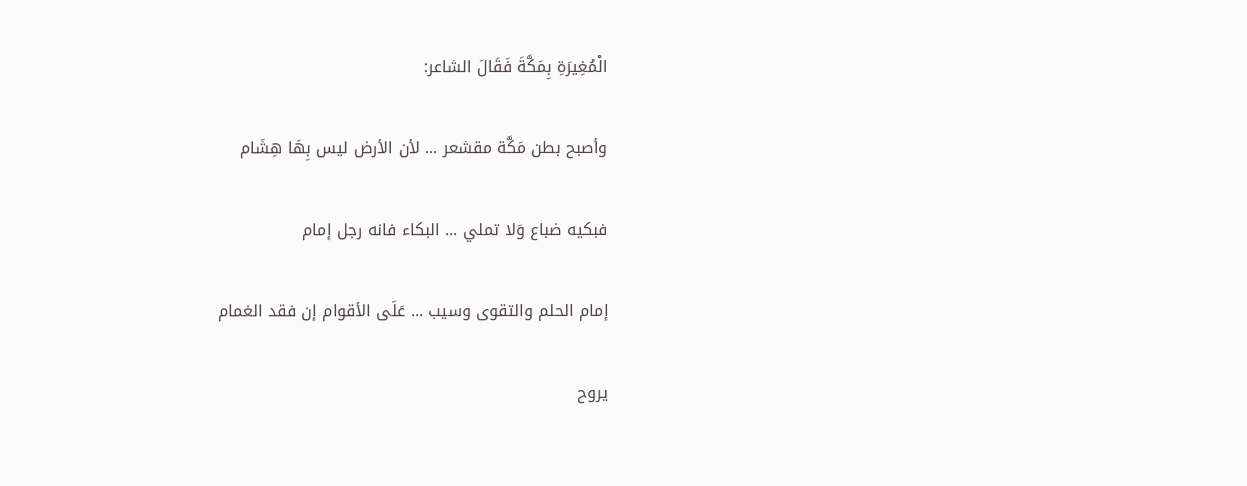الْمُغِيرَةِ بِمَكَّةَ فَقَالَ الشاعر:

وأصبح بطن مَكَّة مقشعر ... لأن الأرض ليس بِهَا هِشَام

فبكيه ضباع وَلا تملي ... البكاء فانه رجل إمام

إمام الحلم والتقوى وسيب ... عَلَى الأقوام إن فقد الغمام

يروح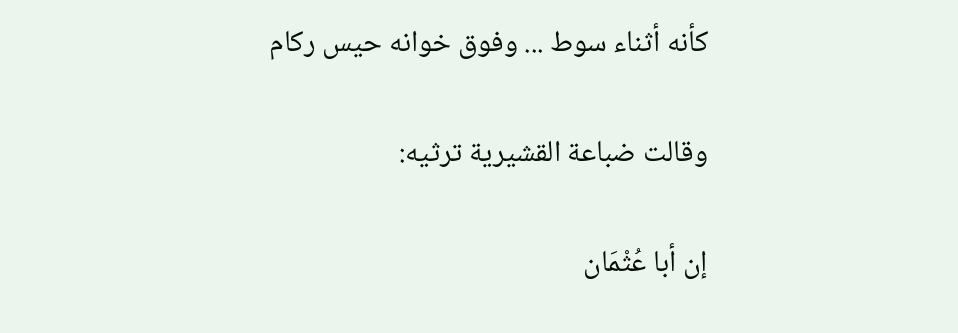كأنه أثناء سوط ... وفوق خوانه حيس ركام

وقالت ضباعة القشيرية ترثيه:

إن أبا عُثْمَان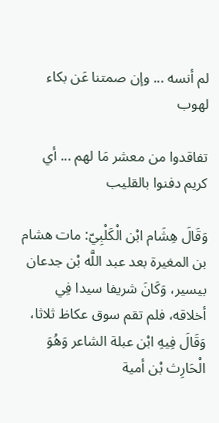لم أنسه ... وإن صمتنا عَن بكاء لهوب

تفاقدوا من معشر مَا لهم ... أي كريم دفنوا بالقليب

وَقَالَ هِشَام ابْن الْكَلْبِيّ: مات هشام بن المغيرة بعد عبد اللَّه بْن جدعان بيسير، وَكَانَ شريفا سيدا فِي أخلاقه، فلم تقم سوق عكاظ ثلاثا، وَقَالَ فِيهِ ابْن عبلة الشاعر وَهُوَ الْحَارِث بْن أمية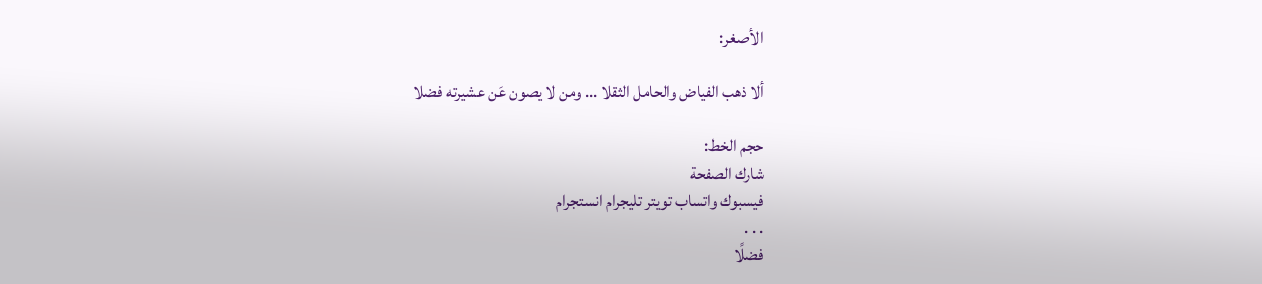الأصغر:

ألا ذهب الفياض والحامل الثقلا ... ومن لا يصون عَن عشيرته فضلا

حجم الخط:
شارك الصفحة
فيسبوك واتساب تويتر تليجرام انستجرام
. . .
فضلًا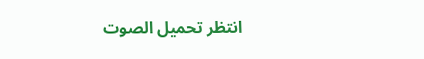انتظر تحميل الصوت